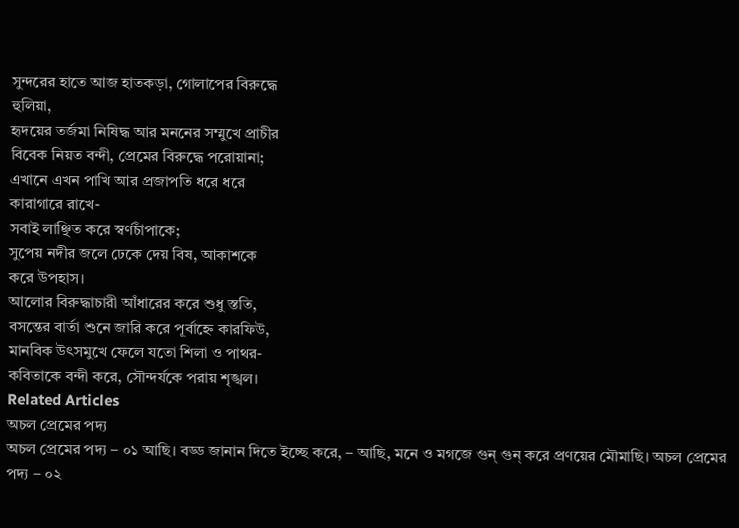সুন্দরের হাতে আজ হাতকড়া, গোলাপের বিরুদ্ধে
হুলিয়া,
হৃদয়ের তর্জমা নিষিদ্ধ আর মননের সম্মুখে প্রাচীর
বিবেক নিয়ত বন্দী, প্রেমের বিরুদ্ধে পরোয়ানা;
এখানে এখন পাখি আর প্রজাপতি ধরে ধরে
কারাগারে রাখে-
সবাই লাঞ্ছিত করে স্বর্ণচাঁপাকে;
সুপেয় নদীর জলে ঢেকে দেয় বিষ, আকাশকে
করে উপহাস।
আলোর বিরুদ্ধাচারী আঁধারের করে শুধু স্ততি,
বসন্তের বার্তা শুনে জারি করে পূর্বাহ্নে কারফিউ,
মানবিক উৎসমুখে ফেলে যতো শিলা ও পাথর-
কবিতাকে বন্দী করে, সৌন্দর্যকে পরায় শৃঙ্খল।
Related Articles
অচল প্রেমের পদ্য
অচল প্রেমের পদ্য – ০১ আছি। বড্ড জানান দিতে ইচ্ছে করে, – আছি, মনে ও মগজে গুন্ গুন্ করে প্রণয়ের মৌমাছি। অচল প্রেমের পদ্য – ০২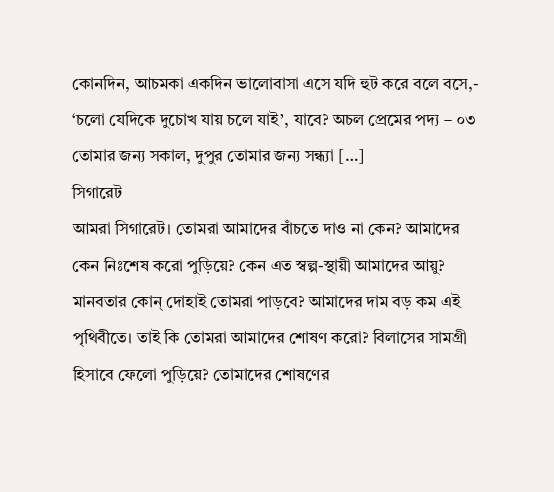কোনদিন, আচমকা একদিন ভালোবাসা এসে যদি হুট করে বলে বসে,- ‘চলো যেদিকে দুচোখ যায় চলে যাই’, যাবে? অচল প্রেমের পদ্য – ০৩ তোমার জন্য সকাল, দুপুর তোমার জন্য সন্ধ্যা […]
সিগারেট
আমরা সিগারেট। তোমরা আমাদের বাঁচতে দাও না কেন? আমাদের কেন নিঃশেষ করো পুড়িয়ে? কেন এত স্বল্প-স্থায়ী আমাদের আয়ু? মানবতার কোন্ দোহাই তোমরা পাড়বে? আমাদের দাম বড় কম এই পৃথিবীতে। তাই কি তোমরা আমাদের শোষণ করো? বিলাসের সামগ্রী হিসাবে ফেলো পুড়িয়ে? তোমাদের শোষণের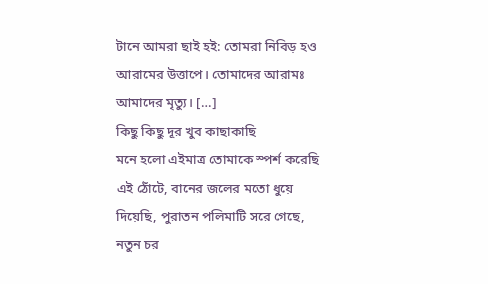টানে আমরা ছাই হই: তোমরা নিবিড় হও আরামের উত্তাপে। তোমাদের আরামঃ আমাদের মৃত্যু। […]
কিছু কিছু দূর খুব কাছাকাছি
মনে হলো এইমাত্র তোমাকে স্পর্শ করেছি এই ঠোঁটে, বানের জলের মতো ধুয়ে দিয়েছি, পুরাতন পলিমাটি সরে গেছে, নতুন চর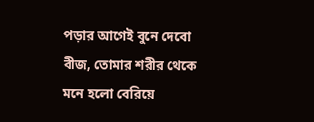পড়ার আগেই বুনে দেবো বীজ, তোমার শরীর থেকে মনে হলো বেরিয়ে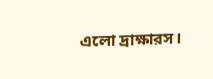এলো দ্রাক্ষারস।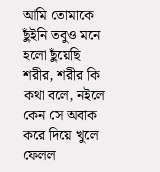আমি তোমাকে ছুঁইনি তবুও মনে হলো ছুঁয়েছি শরীর, শরীর কি কথা বলে, নইলে কেন সে অবাক করে দিয়ে খুলে ফেলল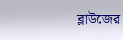ব্লাউজের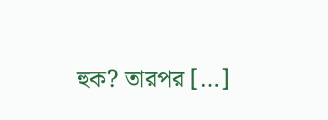হুক? তারপর […]